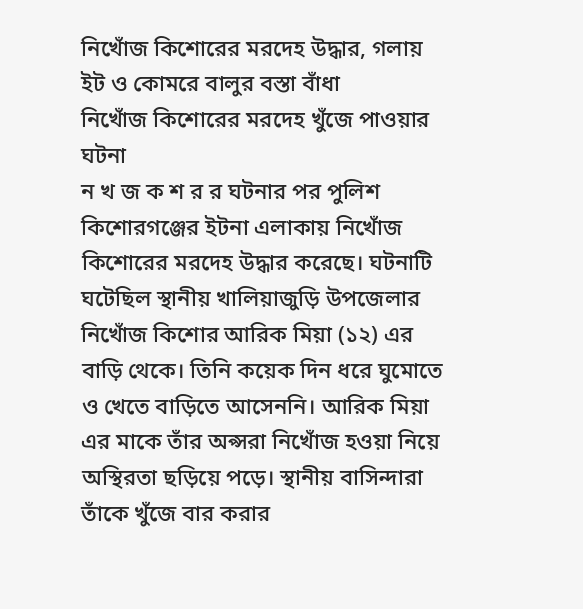নিখোঁজ কিশোরের মরদেহ উদ্ধার, গলায় ইট ও কোমরে বালুর বস্তা বাঁধা
নিখোঁজ কিশোরের মরদেহ খুঁজে পাওয়ার ঘটনা
ন খ জ ক শ র র ঘটনার পর পুলিশ কিশোরগঞ্জের ইটনা এলাকায় নিখোঁজ কিশোরের মরদেহ উদ্ধার করেছে। ঘটনাটি ঘটেছিল স্থানীয় খালিয়াজুড়ি উপজেলার নিখোঁজ কিশোর আরিক মিয়া (১২) এর বাড়ি থেকে। তিনি কয়েক দিন ধরে ঘুমোতে ও খেতে বাড়িতে আসেননি। আরিক মিয়া এর মাকে তাঁর অপ্সরা নিখোঁজ হওয়া নিয়ে অস্থিরতা ছড়িয়ে পড়ে। স্থানীয় বাসিন্দারা তাঁকে খুঁজে বার করার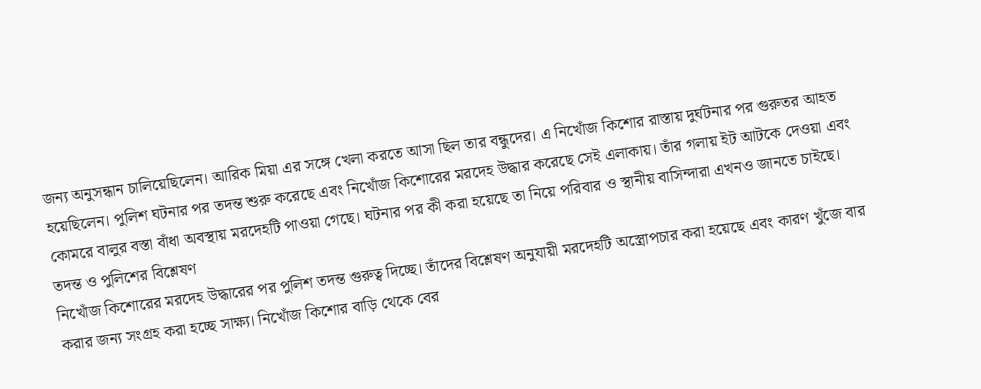জন্য অনুসন্ধান চালিয়েছিলেন। আরিক মিয়া এর সঙ্গে খেলা করতে আসা ছিল তার বন্ধুদের। এ নিখোঁজ কিশোর রাস্তায় দুর্ঘটনার পর গুরুতর আহত হয়েছিলেন। পুলিশ ঘটনার পর তদন্ত শুরু করেছে এবং নিখোঁজ কিশোরের মরদেহ উদ্ধার করেছে সেই এলাকায়। তাঁর গলায় ইট আটকে দেওয়া এবং কোমরে বালুর বস্তা বাঁধা অবস্থায় মরদেহটি পাওয়া গেছে। ঘটনার পর কী করা হয়েছে তা নিয়ে পরিবার ও স্থানীয় বাসিন্দারা এখনও জানতে চাইছে।
তদন্ত ও পুলিশের বিশ্লেষণ
নিখোঁজ কিশোরের মরদেহ উদ্ধারের পর পুলিশ তদন্ত গুরুত্ব দিচ্ছে। তাঁদের বিশ্লেষণ অনুযায়ী মরদেহটি অস্ত্রোপচার করা হয়েছে এবং কারণ খুঁজে বার করার জন্য সংগ্রহ করা হচ্ছে সাক্ষ্য। নিখোঁজ কিশোর বাড়ি থেকে বের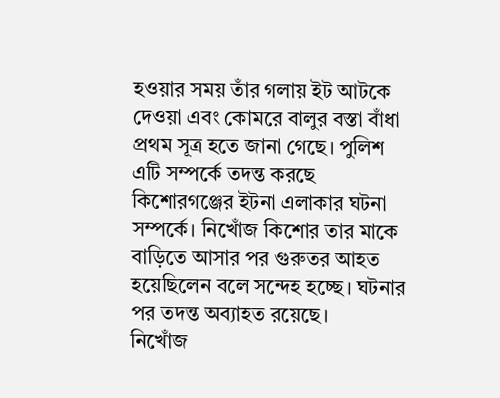হওয়ার সময় তাঁর গলায় ইট আটকে দেওয়া এবং কোমরে বালুর বস্তা বাঁধা প্রথম সূত্র হতে জানা গেছে। পুলিশ এটি সম্পর্কে তদন্ত করছে কিশোরগঞ্জের ইটনা এলাকার ঘটনা সম্পর্কে। নিখোঁজ কিশোর তার মাকে বাড়িতে আসার পর গুরুতর আহত হয়েছিলেন বলে সন্দেহ হচ্ছে। ঘটনার পর তদন্ত অব্যাহত রয়েছে।
নিখোঁজ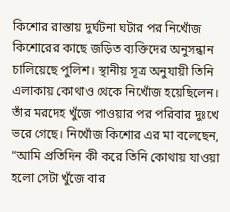কিশোর রাস্তায় দুর্ঘটনা ঘটার পর নিখোঁজ কিশোরের কাছে জড়িত ব্যক্তিদের অনুসন্ধান চালিয়েছে পুলিশ। স্থানীয় সূত্র অনুযায়ী তিনি এলাকায় কোথাও থেকে নিখোঁজ হয়েছিলেন। তাঁর মরদেহ খুঁজে পাওয়ার পর পরিবার দুঃখে ভরে গেছে। নিখোঁজ কিশোর এর মা বলেছেন, “আমি প্রতিদিন কী করে তিনি কোথায় যাওয়া হলো সেটা খুঁজে বার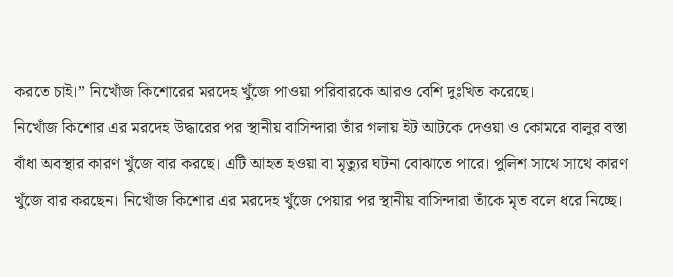করতে চাই।” নিখোঁজ কিশোরের মরদেহ খুঁজে পাওয়া পরিবারকে আরও বেশি দুঃখিত করেছে।
নিখোঁজ কিশোর এর মরদেহ উদ্ধারের পর স্থানীয় বাসিন্দারা তাঁর গলায় ইট আটকে দেওয়া ও কোমরে বালুর বস্তা বাঁধা অবস্থার কারণ খুঁজে বার করছে। এটি আহত হওয়া বা মৃত্যুর ঘটনা বোঝাতে পারে। পুলিশ সাথে সাথে কারণ খুঁজে বার করছেন। নিখোঁজ কিশোর এর মরদেহ খুঁজে পেয়ার পর স্থানীয় বাসিন্দারা তাঁকে মৃত বলে ধরে নিচ্ছে।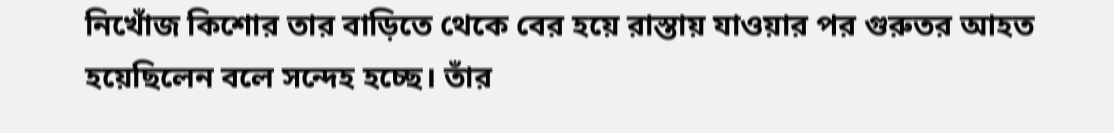নিখোঁজ কিশোর তার বাড়িতে থেকে বের হয়ে রাস্তায় যাওয়ার পর গুরুতর আহত হয়েছিলেন বলে সন্দেহ হচ্ছে। তাঁর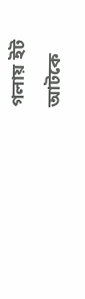গলায় ইট আটকে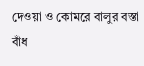দেওয়া ও কোমরে বালুর বস্তা বাঁধ